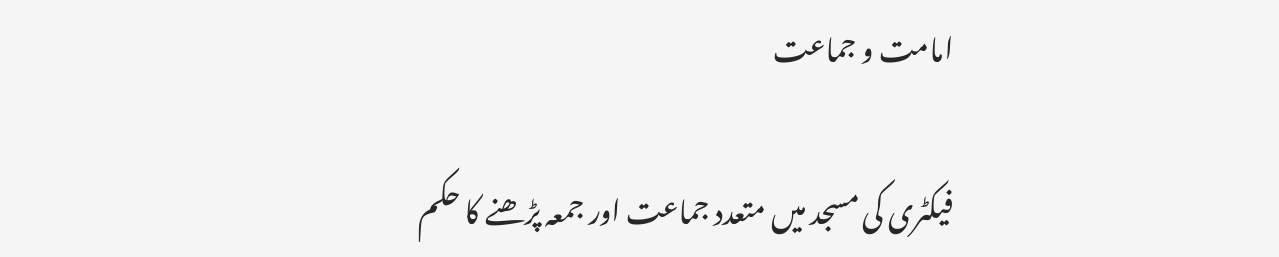امامت و جماعت

فیکٹری کی مسجد میں متعدد جماعت اور جمعہ پڑھنے کا حکم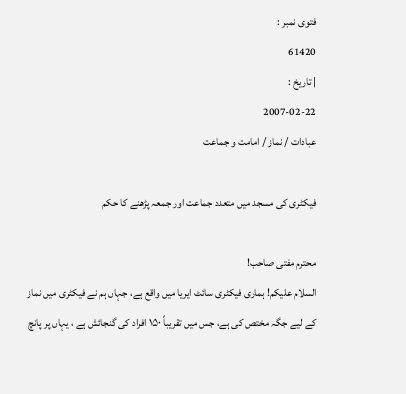فتوی نمبر :
61420
| تاریخ :
2007-02-22
عبادات / نماز / امامت و جماعت

فیکٹری کی مسجد میں متعدد جماعت اور جمعہ پڑھنے کا حکم

محترم مفتی صاحب!
السلام علیکم! ہماری فیکٹری سائٹ ایریا میں واقع ہے، جہاں ہم نے فیکٹری میں نماز کے لیے جگہ مختص کی ہے، جس میں تقریباً ۱۵۰ افراد کی گنجائش ہے ، یہاں پر پانچ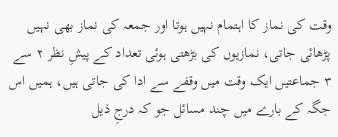وقت کی نماز کا اہتمام نہیں ہوتا اور جمعہ کی نماز بھی نہیں پڑھائی جاتی، نمازیوں کی بڑھتی ہوئی تعداد کے پیشِ نظر ۲ سے ۳ جماعتیں ایک وقت میں وقفے سے ادا کی جاتی ہیں، ہمیں اس جگہ کے بارے میں چند مسائل جو کہ درجِ ذیل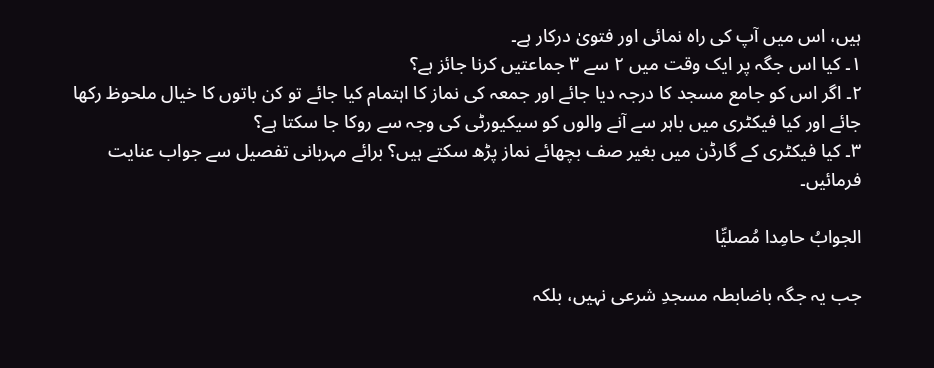ہیں، اس میں آپ کی راہ نمائی اور فتویٰ درکار ہے۔
۱۔ کیا اس جگہ پر ایک وقت میں ۲ سے ۳ جماعتیں کرنا جائز ہے؟
۲۔ اگر اس کو جامع مسجد کا درجہ دیا جائے اور جمعہ کی نماز کا اہتمام کیا جائے تو کن باتوں کا خیال ملحوظ رکھا جائے اور کیا فیکٹری میں باہر سے آنے والوں کو سیکیورٹی کی وجہ سے روکا جا سکتا ہے؟
۳۔ کیا فیکٹری کے گارڈن میں بغیر صف بچھائے نماز پڑھ سکتے ہیں؟ برائے مہربانی تفصیل سے جواب عنایت فرمائیں۔

الجوابُ حامِدا مُصلیِّا

جب یہ جگہ باضابطہ مسجدِ شرعی نہیں، بلکہ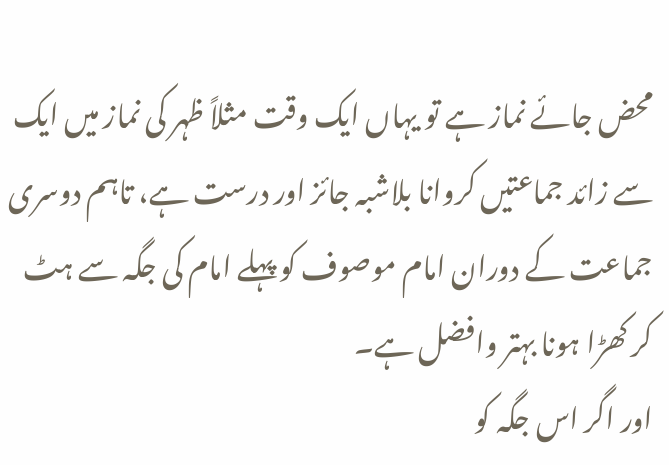محض جائے نماز ہے تو یہاں ایک وقت مثلاً ظہر کی نماز میں ایک سے زائد جماعتیں کروانا بلاشبہ جائز اور درست ہے، تاہم دوسری جماعت کے دوران امام موصوف کو پہلے امام کی جگہ سے ہٹ کر کھڑا ہونا بہتر وافضل ہے۔
اور اگر اس جگہ کو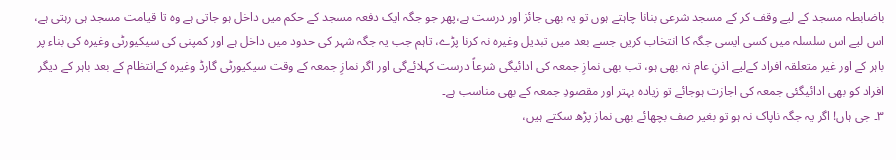باضابطہ مسجد کے لیے وقف کر کے مسجد شرعی بنانا چاہتے ہوں تو یہ بھی جائز اور درست ہے،پھر جو جگہ ایک دفعہ مسجد کے حکم میں داخل ہو جاتی ہے وہ تا قیامت مسجد ہی رہتی ہے، اس لیے اس سلسلہ میں کسی ایسی جگہ کا انتخاب کریں جسے بعد میں تبدیل وغیرہ نہ کرنا پڑے، تاہم جب یہ جگہ شہر کی حدود میں داخل ہے اور کمپنی کی سیکیورٹی وغیرہ کی بناء پر باہر کے اور غیر متعلقہ افراد کےلیے اذنِ عام نہ بھی ہو، تب بھی نمازِ جمعہ کی ادائیگی شرعاً درست کہلائےگی اور اگر نمازِ جمعہ کے وقت سیکیورٹی گارڈ وغیرہ کےانتظام کے بعد باہر کے دیگر افراد کو بھی ادائیگئی جمعہ کی اجازت ہوجائے تو زیادہ بہتر اور مقصودِ جمعہ کے بھی مناسب ہے۔
۳۔ جی ہاں! اگر یہ جگہ ناپاک نہ ہو تو بغیر صف بچھائے بھی نماز پڑھ سکتے ہیں،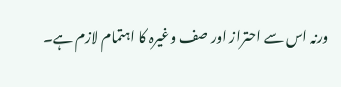ورنہ اس سے احتراز اور صف وغیرہ کا اہتمام لازم ہے۔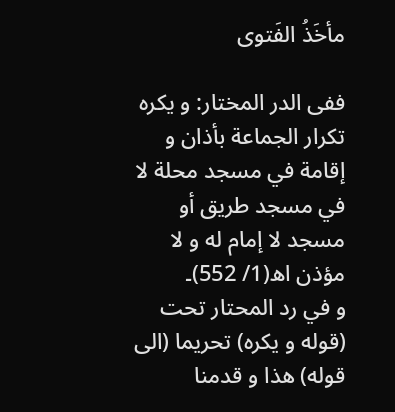مأخَذُ الفَتوی

ففی الدر المختار: و يكره تكرار الجماعة بأذان و إقامة في مسجد محلة لا في مسجد طريق أو مسجد لا إمام له و لا مؤذن اھ(1/ 552)۔
و في رد المحتار تحت (قوله و يكره) تحریما (الی قوله) هذا و قدمنا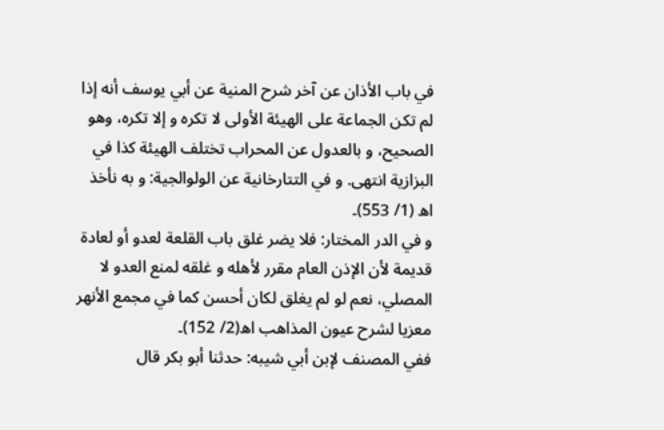في باب الأذان عن آخر شرح المنية عن أبي يوسف أنه إذا لم تكن الجماعة على الهيئة الأولى لا تكره و إلا تكره، وهو الصحيح، و بالعدول عن المحراب تختلف الهيئة كذا في البزازية انتهى. و في التتارخانية عن الولوالجية: و به نأخذ اھ (1/ 553)۔
و في الدر المختار: فلا يضر غلق باب القلعة لعدو أو لعادة قديمة لأن الإذن العام مقرر لأهله و غلقه لمنع العدو لا المصلي، نعم لو لم يغلق لكان أحسن كما في مجمع الأنهر معزيا لشرح عيون المذاهب اھ(2/ 152)۔
ففي المصنف لإبن أبي شيبه: حدثنا أبو بكر قال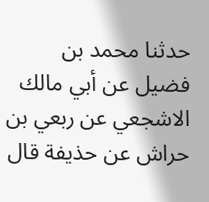حدثنا محمد بن فضيل عن أبي مالك الاشجعي عن ربعي بن حراش عن حذيفة قال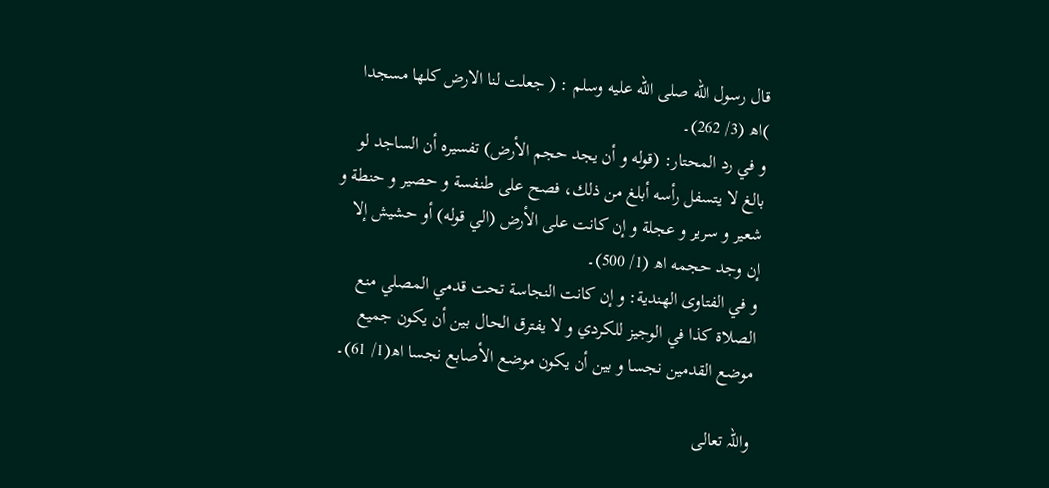قال رسول الله صلى الله عليه وسلم : ( جعلت لنا الارض كلها مسجدا )اھ (3/ 262)۔
و في رد المحتار: (قوله و أن يجد حجم الأرض) تفسيره أن الساجد لو بالغ لا يتسفل رأسه أبلغ من ذلك، فصح على طنفسة و حصير و حنطة و شعير و سرير و عجلة و إن كانت على الأرض (الي قوله) أو حشيش إلا إن وجد حجمه اھ (1/ 500)۔
و في الفتاوى الهندية: و إن كانت النجاسة تحت قدمي المصلي منع الصلاة كذا في الوجيز للكردي و لا يفترق الحال بين أن يكون جميع موضع القدمين نجسا و بين أن يكون موضع الأصابع نجسا اھ(1/ 61)۔

واللہ تعالی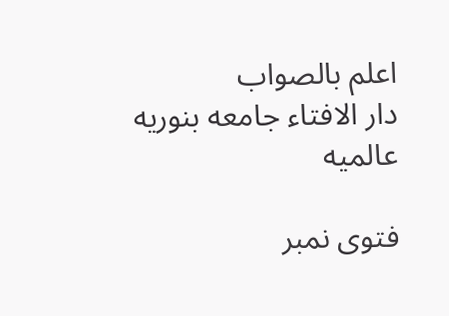اعلم بالصواب
دار الافتاء جامعه بنوریه عالمیه

فتوی نمبر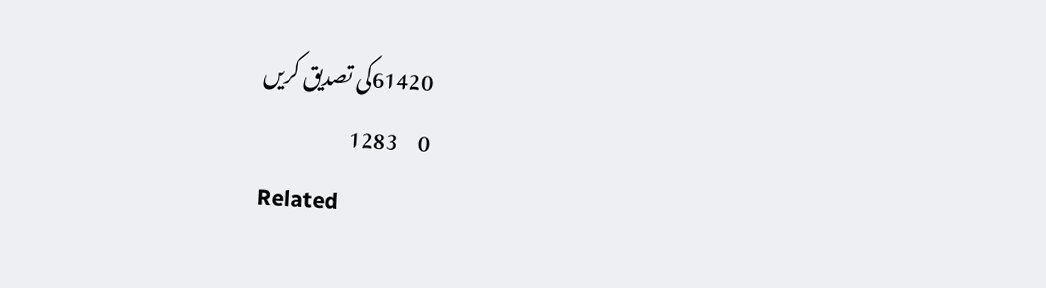61420کی تصدیق کریں
0     1283
Related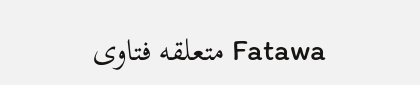Fatawa متعلقه فتاوی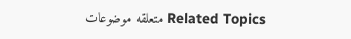Related Topics متعلقه موضوعات